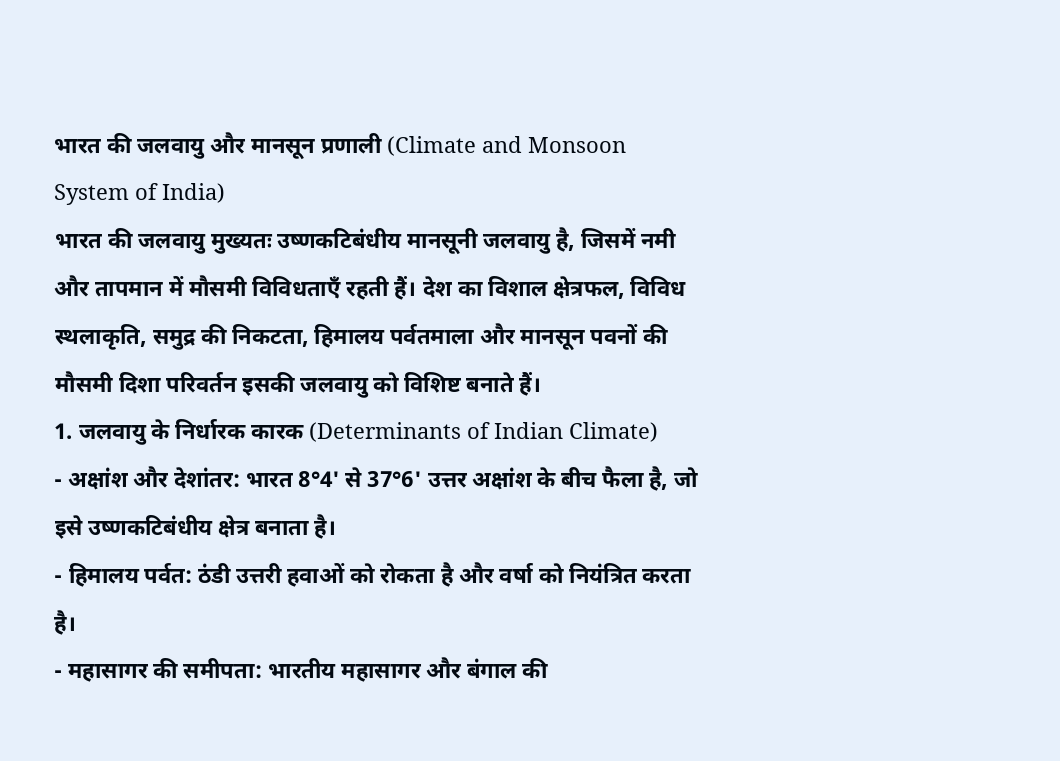भारत की जलवायु और मानसून प्रणाली (Climate and Monsoon System of India)
भारत की जलवायु मुख्यतः उष्णकटिबंधीय मानसूनी जलवायु है, जिसमें नमी और तापमान में मौसमी विविधताएँ रहती हैं। देश का विशाल क्षेत्रफल, विविध स्थलाकृति, समुद्र की निकटता, हिमालय पर्वतमाला और मानसून पवनों की मौसमी दिशा परिवर्तन इसकी जलवायु को विशिष्ट बनाते हैं।
1. जलवायु के निर्धारक कारक (Determinants of Indian Climate)
- अक्षांश और देशांतर: भारत 8°4' से 37°6' उत्तर अक्षांश के बीच फैला है, जो इसे उष्णकटिबंधीय क्षेत्र बनाता है।
- हिमालय पर्वत: ठंडी उत्तरी हवाओं को रोकता है और वर्षा को नियंत्रित करता है।
- महासागर की समीपता: भारतीय महासागर और बंगाल की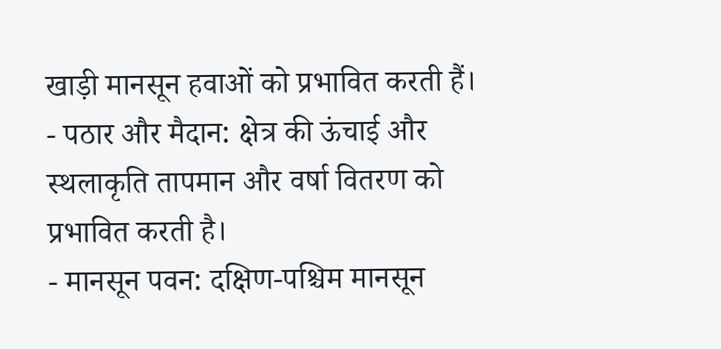खाड़ी मानसून हवाओं को प्रभावित करती हैं।
- पठार और मैदान: क्षेत्र की ऊंचाई और स्थलाकृति तापमान और वर्षा वितरण को प्रभावित करती है।
- मानसून पवन: दक्षिण-पश्चिम मानसून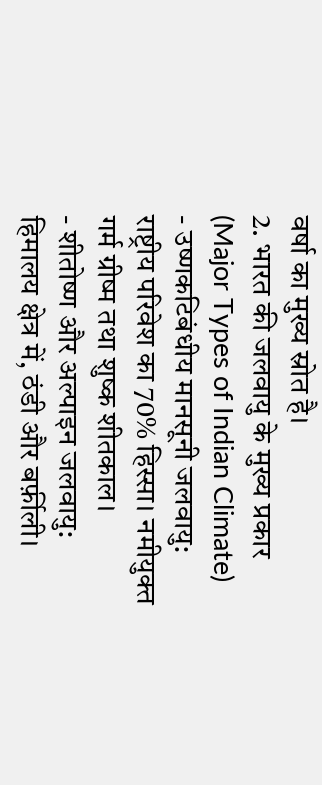वर्षा का मुख्य स्रोत है।
2. भारत की जलवायु के मुख्य प्रकार (Major Types of Indian Climate)
- उष्णकटिबंधीय मानसूनी जलवायु: राष्ट्रीय परिवेश का 70% हिस्सा। नमीयुक्त गर्म ग्रीष्म तथा शुष्क शीतकाल।
- शीतोष्ण और अल्पाइन जलवायु: हिमालय क्षेत्र में, ठंडी और बर्फ़ीली।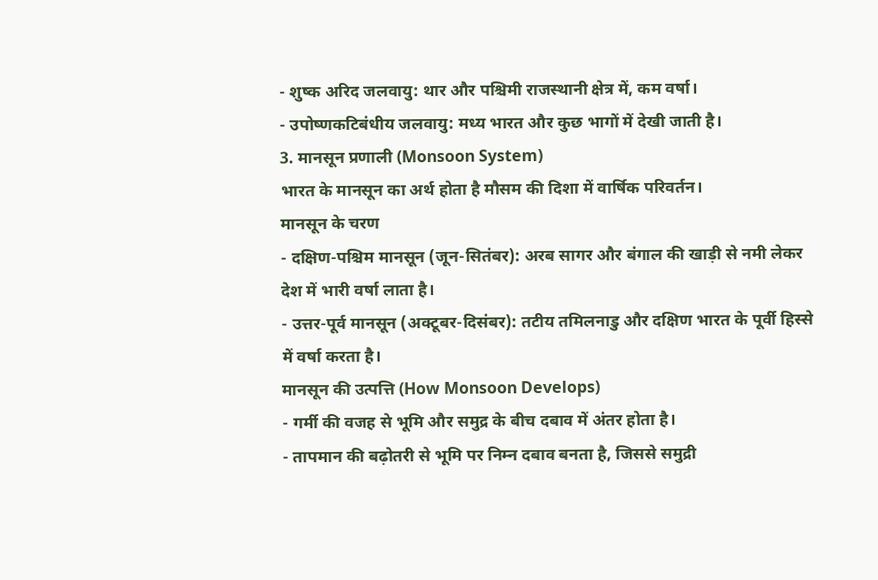- शुष्क अरिद जलवायु: थार और पश्चिमी राजस्थानी क्षेत्र में, कम वर्षा।
- उपोष्णकटिबंधीय जलवायु: मध्य भारत और कुछ भागों में देखी जाती है।
3. मानसून प्रणाली (Monsoon System)
भारत के मानसून का अर्थ होता है मौसम की दिशा में वार्षिक परिवर्तन।
मानसून के चरण
- दक्षिण-पश्चिम मानसून (जून-सितंबर): अरब सागर और बंगाल की खाड़ी से नमी लेकर देश में भारी वर्षा लाता है।
- उत्तर-पूर्व मानसून (अक्टूबर-दिसंबर): तटीय तमिलनाडु और दक्षिण भारत के पूर्वी हिस्से में वर्षा करता है।
मानसून की उत्पत्ति (How Monsoon Develops)
- गर्मी की वजह से भूमि और समुद्र के बीच दबाव में अंतर होता है।
- तापमान की बढ़ोतरी से भूमि पर निम्न दबाव बनता है, जिससे समुद्री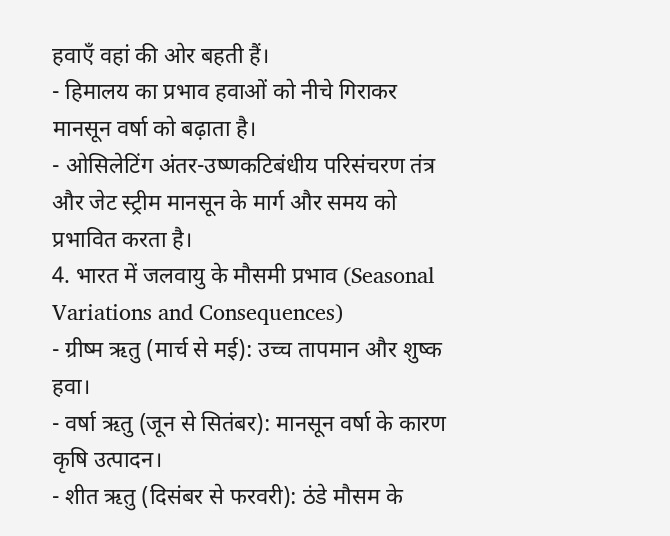हवाएँ वहां की ओर बहती हैं।
- हिमालय का प्रभाव हवाओं को नीचे गिराकर मानसून वर्षा को बढ़ाता है।
- ओसिलेटिंग अंतर-उष्णकटिबंधीय परिसंचरण तंत्र और जेट स्ट्रीम मानसून के मार्ग और समय को प्रभावित करता है।
4. भारत में जलवायु के मौसमी प्रभाव (Seasonal Variations and Consequences)
- ग्रीष्म ऋतु (मार्च से मई): उच्च तापमान और शुष्क हवा।
- वर्षा ऋतु (जून से सितंबर): मानसून वर्षा के कारण कृषि उत्पादन।
- शीत ऋतु (दिसंबर से फरवरी): ठंडे मौसम के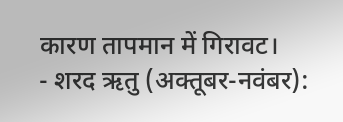कारण तापमान में गिरावट।
- शरद ऋतु (अक्तूबर-नवंबर):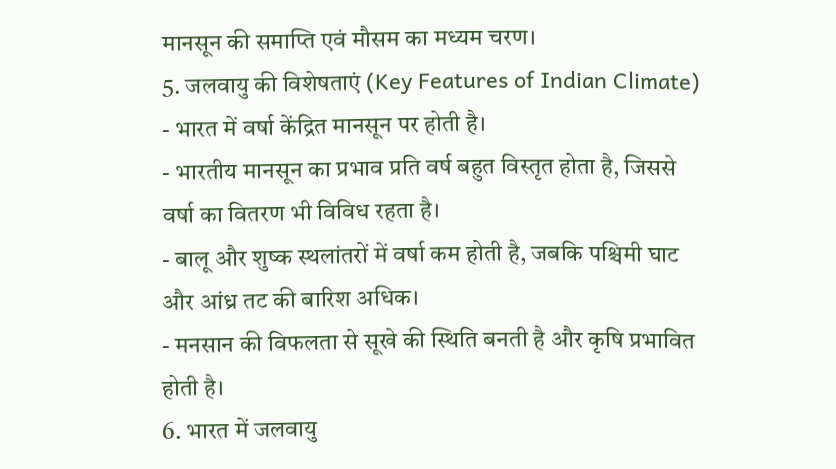मानसून की समाप्ति एवं मौसम का मध्यम चरण।
5. जलवायु की विशेषताएं (Key Features of Indian Climate)
- भारत में वर्षा केंद्रित मानसून पर होती है।
- भारतीय मानसून का प्रभाव प्रति वर्ष बहुत विस्तृत होता है, जिससे वर्षा का वितरण भी विविध रहता है।
- बालू और शुष्क स्थलांतरों में वर्षा कम होती है, जबकि पश्चिमी घाट और आंध्र तट की बारिश अधिक।
- मनसान की विफलता से सूखे की स्थिति बनती है और कृषि प्रभावित होती है।
6. भारत में जलवायु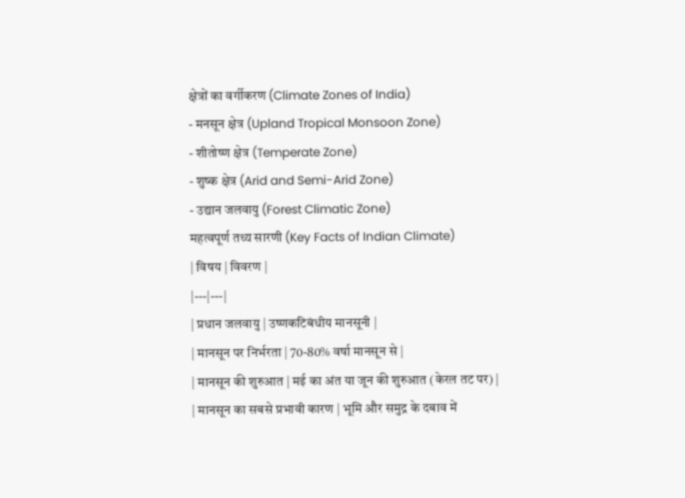क्षेत्रों का वर्गीकरण (Climate Zones of India)
- मनसून क्षेत्र (Upland Tropical Monsoon Zone)
- शीतोष्ण क्षेत्र (Temperate Zone)
- शुष्क क्षेत्र (Arid and Semi-Arid Zone)
- उद्यान जलवायु (Forest Climatic Zone)
महत्वपूर्ण तथ्य सारणी (Key Facts of Indian Climate)
| विषय | विवरण |
|---|---|
| प्रधान जलवायु | उष्णकटिबंधीय मानसूनी |
| मानसून पर निर्भरता | 70-80% वर्षा मानसून से |
| मानसून की शुरुआत | मई का अंत या जून की शुरुआत (केरल तट पर) |
| मानसून का सबसे प्रभावी कारण | भूमि और समुद्र के दबाव में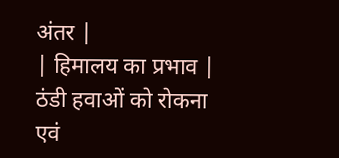अंतर |
| हिमालय का प्रभाव | ठंडी हवाओं को रोकना एवं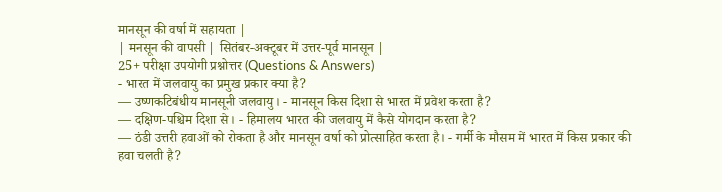मानसून की वर्षा में सहायता |
| मनसून की वापसी | सितंबर-अक्टूबर में उत्तर-पूर्व मानसून |
25+ परीक्षा उपयोगी प्रश्नोत्तर (Questions & Answers)
- भारत में जलवायु का प्रमुख प्रकार क्या है?
— उष्णकटिबंधीय मानसूनी जलवायु। - मानसून किस दिशा से भारत में प्रवेश करता है?
— दक्षिण-पश्चिम दिशा से। - हिमालय भारत की जलवायु में कैसे योगदान करता है?
— ठंडी उत्तरी हवाओं को रोकता है और मानसून वर्षा को प्रोत्साहित करता है। - गर्मी के मौसम में भारत में किस प्रकार की हवा चलती है?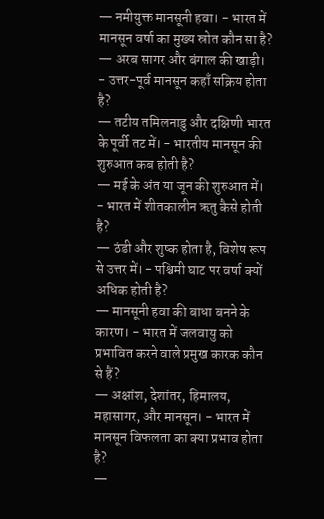— नमीयुक्त मानसूनी हवा। - भारत में मानसून वर्षा का मुख्य स्रोत कौन सा है?
— अरब सागर और बंगाल की खाड़ी। - उत्तर-पूर्व मानसून कहाँ सक्रिय होता है?
— तटीय तमिलनाडु और दक्षिणी भारत के पूर्वी तट में। - भारतीय मानसून की शुरुआत कब होती है?
— मई के अंत या जून की शुरुआत में। - भारत में शीतकालीन ऋतु कैसे होती है?
— ठंडी और शुष्क होता है, विशेष रूप से उत्तर में। - पश्चिमी घाट पर वर्षा क्यों अधिक होती है?
— मानसूनी हवा की बाधा बनने के कारण। - भारत में जलवायु को प्रभावित करने वाले प्रमुख कारक कौन से हैं?
— अक्षांश, देशांतर, हिमालय, महासागर, और मानसून। - भारत में मानसून विफलता का क्या प्रभाव होता है?
—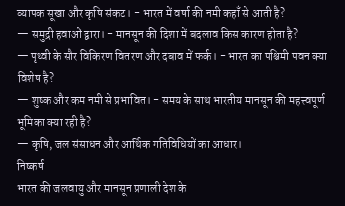व्यापक सूखा और कृषि संकट। - भारत में वर्षा की नमी कहाँ से आती है?
— समुद्री हवाओं द्वारा। - मानसून की दिशा में बदलाव किस कारण होता है?
— पृथ्वी के सौर विकिरण वितरण और दबाव में फर्क। - भारत का पश्चिमी पवन क्या विशेष है?
— शुष्क और कम नमी से प्रभावित। - समय के साथ भारतीय मानसून की महत्त्वपूर्ण भूमिका क्या रही है?
— कृषि, जल संसाधन और आर्थिक गतिविधियों का आधार।
निष्कर्ष
भारत की जलवायु और मानसून प्रणाली देश के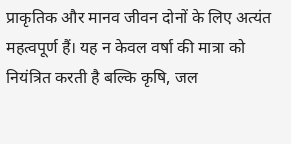प्राकृतिक और मानव जीवन दोनों के लिए अत्यंत महत्वपूर्ण हैं। यह न केवल वर्षा की मात्रा को नियंत्रित करती है बल्कि कृषि, जल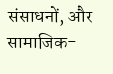संसाधनों, और सामाजिक-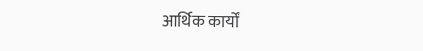आर्थिक कार्यों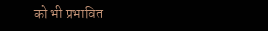को भी प्रभावित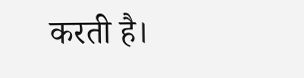करती है।